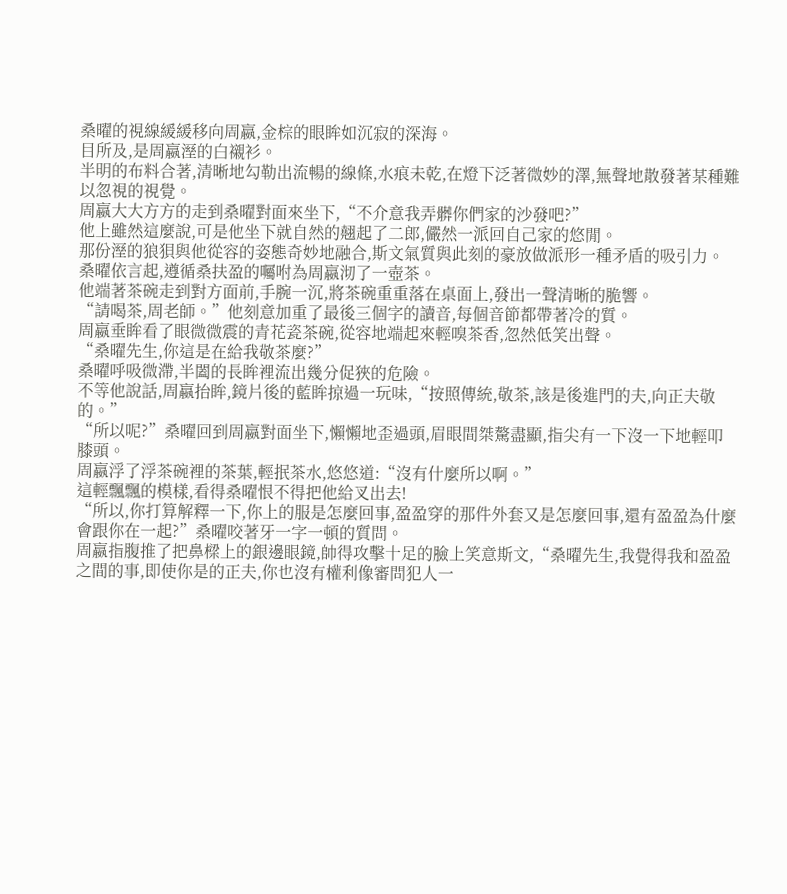桑曜的視線緩緩移向周嬴,金棕的眼眸如沉寂的深海。
目所及,是周嬴溼的白襯衫。
半明的布料合著,清晰地勾勒出流暢的線條,水痕未乾,在燈下泛著微妙的澤,無聲地散發著某種難以忽視的視覺。
周嬴大大方方的走到桑曜對面來坐下,“不介意我弄髒你們家的沙發吧?”
他上雖然這麼說,可是他坐下就自然的翹起了二郎,儼然一派回自己家的悠閒。
那份溼的狼狽與他從容的姿態奇妙地融合,斯文氣質與此刻的豪放做派形一種矛盾的吸引力。
桑曜依言起,遵循桑扶盈的囑咐為周嬴沏了一壺茶。
他端著茶碗走到對方面前,手腕一沉,將茶碗重重落在桌面上,發出一聲清晰的脆響。
“請喝茶,周老師。”他刻意加重了最後三個字的讀音,每個音節都帶著冷的質。
周嬴垂眸看了眼微微震的青花瓷茶碗,從容地端起來輕嗅茶香,忽然低笑出聲。
“桑曜先生,你這是在給我敬茶麼?”
桑曜呼吸微滯,半闔的長眸裡流出幾分促狹的危險。
不等他說話,周嬴抬眸,鏡片後的藍眸掠過一玩味,“按照傳統,敬茶,該是後進門的夫,向正夫敬的。”
“所以呢?”桑曜回到周嬴對面坐下,懶懶地歪過頭,眉眼間桀驁盡顯,指尖有一下沒一下地輕叩膝頭。
周嬴浮了浮茶碗裡的茶葉,輕抿茶水,悠悠道:“沒有什麼所以啊。”
這輕飄飄的模樣,看得桑曜恨不得把他給叉出去!
“所以,你打算解釋一下,你上的服是怎麼回事,盈盈穿的那件外套又是怎麼回事,還有盈盈為什麼會跟你在一起?”桑曜咬著牙一字一頓的質問。
周嬴指腹推了把鼻樑上的銀邊眼鏡,帥得攻擊十足的臉上笑意斯文,“桑曜先生,我覺得我和盈盈之間的事,即使你是的正夫,你也沒有權利像審問犯人一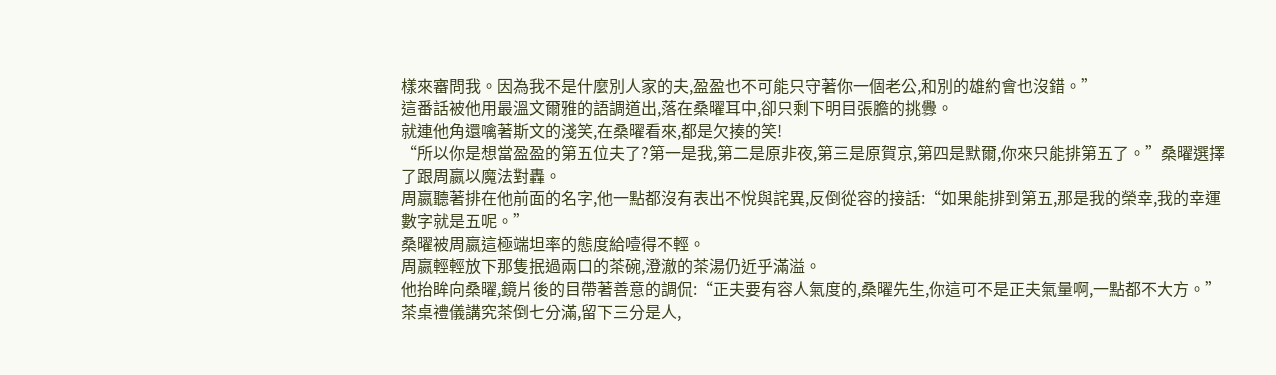樣來審問我。因為我不是什麼別人家的夫,盈盈也不可能只守著你一個老公,和別的雄約會也沒錯。”
這番話被他用最溫文爾雅的語調道出,落在桑曜耳中,卻只剩下明目張膽的挑釁。
就連他角還噙著斯文的淺笑,在桑曜看來,都是欠揍的笑!
“所以你是想當盈盈的第五位夫了?第一是我,第二是原非夜,第三是原賀京,第四是默爾,你來只能排第五了。”桑曜選擇了跟周嬴以魔法對轟。
周嬴聽著排在他前面的名字,他一點都沒有表出不悅與詫異,反倒從容的接話:“如果能排到第五,那是我的榮幸,我的幸運數字就是五呢。”
桑曜被周嬴這極端坦率的態度給噎得不輕。
周嬴輕輕放下那隻抿過兩口的茶碗,澄澈的茶湯仍近乎滿溢。
他抬眸向桑曜,鏡片後的目帶著善意的調侃:“正夫要有容人氣度的,桑曜先生,你這可不是正夫氣量啊,一點都不大方。”
茶桌禮儀講究茶倒七分滿,留下三分是人,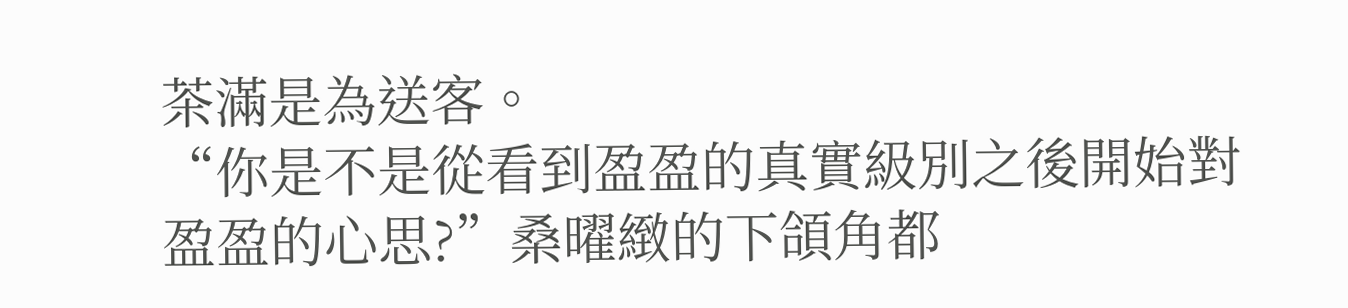茶滿是為送客。
“你是不是從看到盈盈的真實級別之後開始對盈盈的心思?”桑曜緻的下頜角都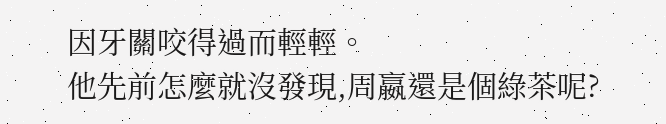因牙關咬得過而輕輕。
他先前怎麼就沒發現,周嬴還是個綠茶呢?